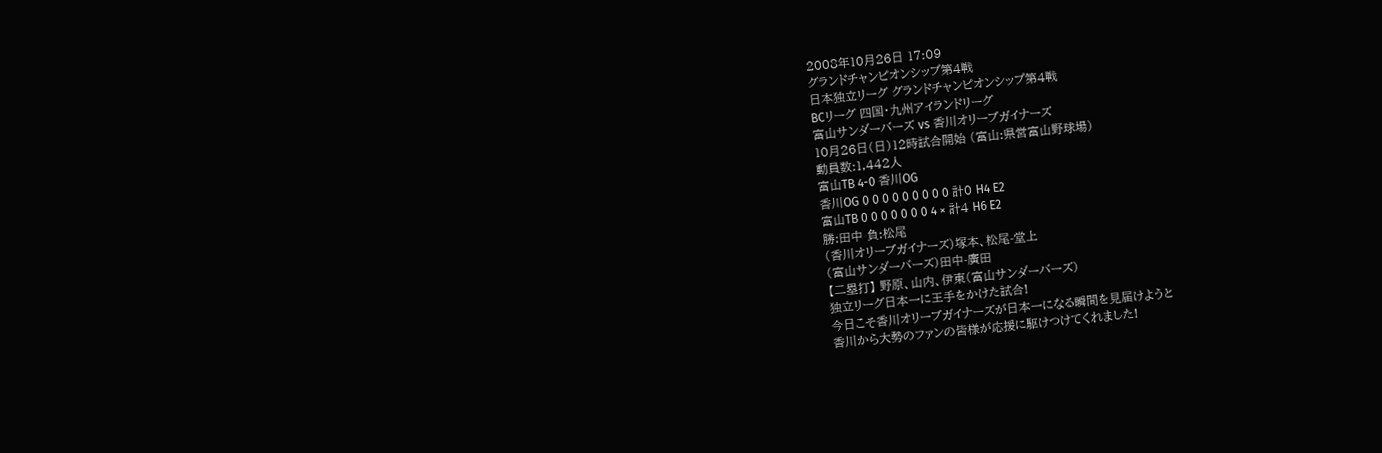2008年10月26日 17:09
グランドチャンピオンシップ第4戦
日本独立リーグ グランドチャンピオンシップ第4戦
BCリーグ 四国・九州アイランドリーグ
富山サンダーバーズ vs 香川オリーブガイナーズ
10月26日(日)12時試合開始 (富山:県営富山野球場)
動員数:1,442人
富山TB 4-0 香川OG
香川OG 0 0 0 0 0 0 0 0 0 計0 H4 E2
富山TB 0 0 0 0 0 0 0 4 × 計4 H6 E2
勝:田中 負:松尾
(香川オリーブガイナーズ)塚本、松尾-堂上
(富山サンダーバーズ)田中-廣田
【二塁打】 野原、山内、伊東(富山サンダーバーズ)
独立リーグ日本一に王手をかけた試合!
今日こそ香川オリーブガイナーズが日本一になる瞬間を見届けようと
香川から大勢のファンの皆様が応援に駆けつけてくれました!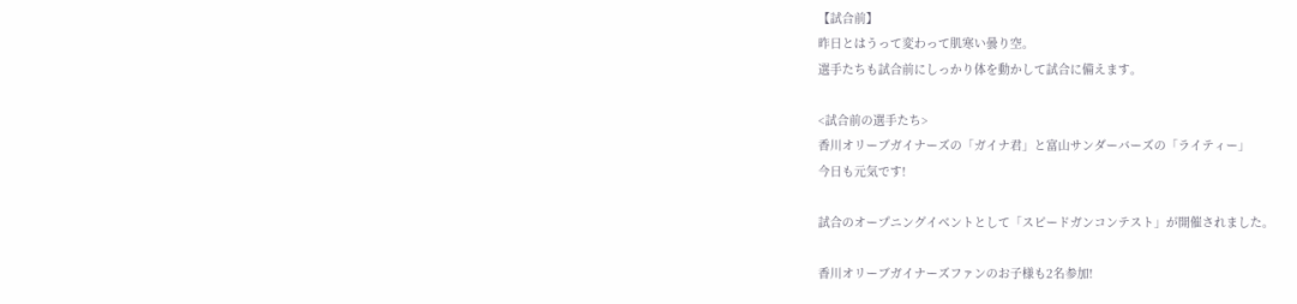【試合前】
昨日とはうって変わって肌寒い曇り空。
選手たちも試合前にしっかり体を動かして試合に備えます。

<試合前の選手たち>
香川オリーブガイナーズの「ガイナ君」と富山サンダーバーズの「ライティー」
今日も元気です!

試合のオープニングイベントとして「スピードガンコンテスト」が開催されました。

香川オリーブガイナーズファンのお子様も2名参加!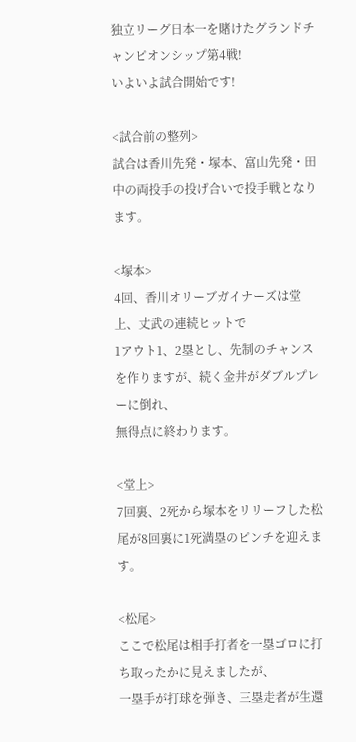独立リーグ日本一を賭けたグランドチャンピオンシップ第4戦!
いよいよ試合開始です!

<試合前の整列>
試合は香川先発・塚本、富山先発・田中の両投手の投げ合いで投手戦となります。

<塚本>
4回、香川オリーブガイナーズは堂上、丈武の連続ヒットで
1アウト1、2塁とし、先制のチャンスを作りますが、続く金井がダブルプレーに倒れ、
無得点に終わります。

<堂上>
7回裏、2死から塚本をリリーフした松尾が8回裏に1死満塁のピンチを迎えます。

<松尾>
ここで松尾は相手打者を一塁ゴロに打ち取ったかに見えましたが、
一塁手が打球を弾き、三塁走者が生還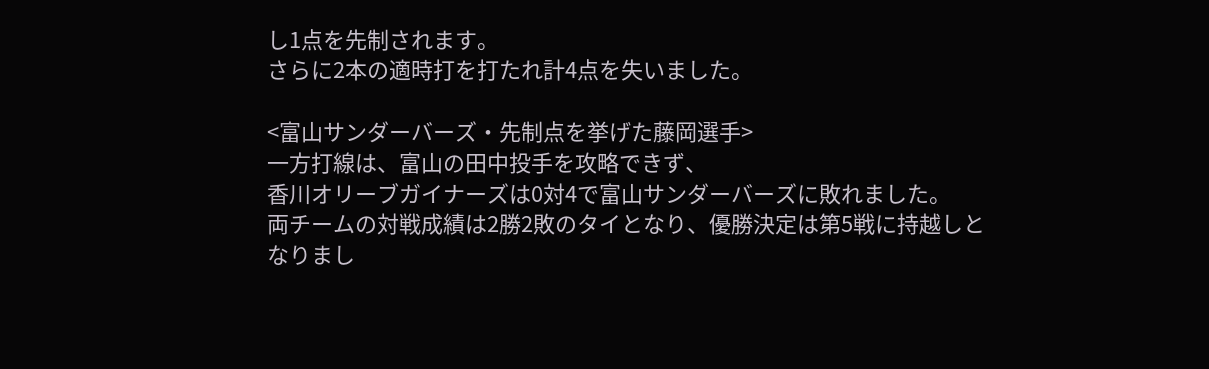し1点を先制されます。
さらに2本の適時打を打たれ計4点を失いました。

<富山サンダーバーズ・先制点を挙げた藤岡選手>
一方打線は、富山の田中投手を攻略できず、
香川オリーブガイナーズは0対4で富山サンダーバーズに敗れました。
両チームの対戦成績は2勝2敗のタイとなり、優勝決定は第5戦に持越しとなりまし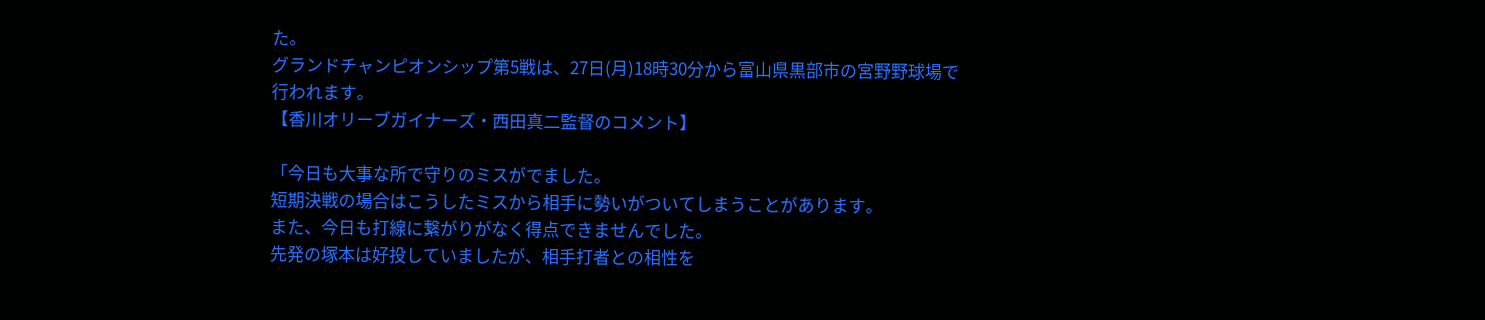た。
グランドチャンピオンシップ第5戦は、27日(月)18時30分から富山県黒部市の宮野野球場で
行われます。
【香川オリーブガイナーズ・西田真二監督のコメント】

「今日も大事な所で守りのミスがでました。
短期決戦の場合はこうしたミスから相手に勢いがついてしまうことがあります。
また、今日も打線に繋がりがなく得点できませんでした。
先発の塚本は好投していましたが、相手打者との相性を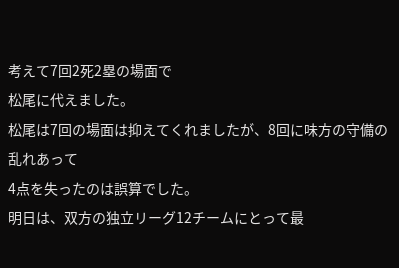考えて7回2死2塁の場面で
松尾に代えました。
松尾は7回の場面は抑えてくれましたが、8回に味方の守備の乱れあって
4点を失ったのは誤算でした。
明日は、双方の独立リーグ12チームにとって最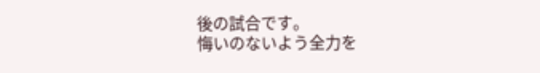後の試合です。
悔いのないよう全力を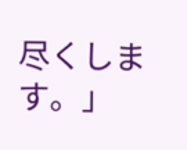尽くします。」